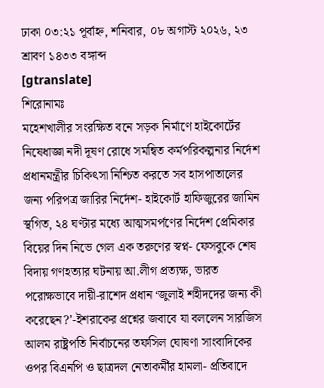ঢাকা ০৩:২১ পূর্বাহ্ন, শনিবার, ০৮ অগাস্ট ২০২৬, ২৩ শ্রাবণ ১৪৩৩ বঙ্গাব্দ
[gtranslate]
শিরোনামঃ
মহেশখালীর সংরক্ষিত বনে সড়ক নির্মাণে হাইকোর্টের নিষেধাজ্ঞা নদী দূষণ রোধে সমন্বিত কর্মপরিকল্পনার নির্দেশ প্রধানমন্ত্রীর চিকিৎসা নিশ্চিত করতে সব হাসপাতালের জন্য পরিপত্র জারির নির্দেশ- হাইকোর্ট হাফিজুরের জামিন স্থগিত, ২৪ ঘণ্টার মধ্যে আত্মসমর্পণের নির্দেশ প্রেমিকার বিয়ের দিন নিভে গেল এক তরুণের স্বপ্ন- ফেসবুকে শেষ বিদায় গণহত্যার ঘটনায় আ.লীগ প্রত্যক্ষ, ভারত পরোক্ষভাবে দায়ী-রাশেদ প্রধান ‘জুলাই শহীদদের জন্য কী করেছেন?’-ইশরাকের প্রশ্নের জবাবে যা বললেন সারজিস আলম রাষ্ট্রপতি নির্বাচনের তফসিল ঘোষণা সাংবাদিকের ওপর বিএনপি ও ছাত্রদল নেতাকর্মীর হামলা- প্রতিবাদে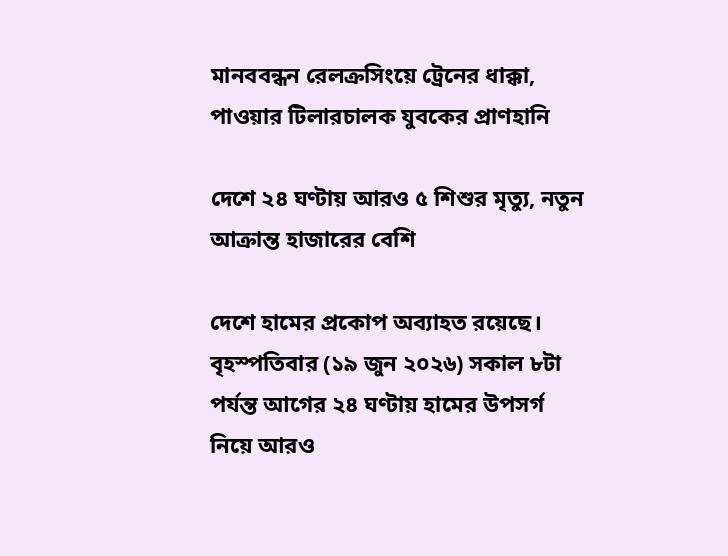মানববন্ধন রেলক্রসিংয়ে ট্রেনের ধাক্কা, পাওয়ার টিলারচালক যুবকের প্রাণহানি

দেশে ২৪ ঘণ্টায় আরও ৫ শিশুর মৃত্যু, নতুন আক্রান্ত হাজারের বেশি

দেশে হামের প্রকোপ অব্যাহত রয়েছে। বৃহস্পতিবার (১৯ জুন ২০২৬) সকাল ৮টা পর্যন্ত আগের ২৪ ঘণ্টায় হামের উপসর্গ নিয়ে আরও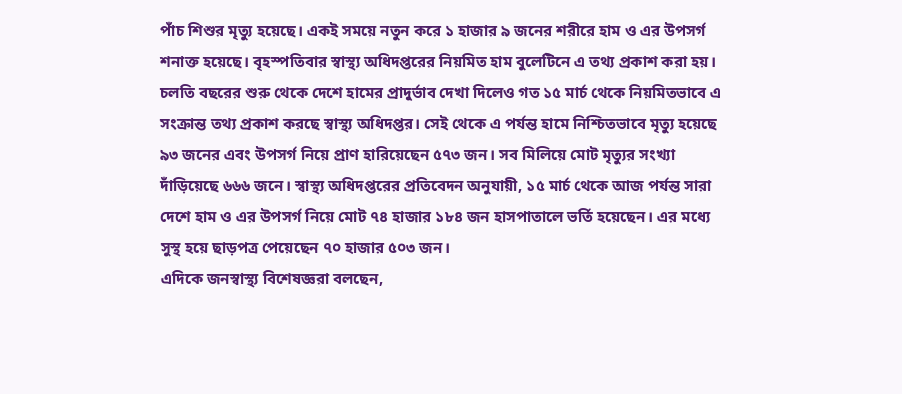পাঁচ শিশুর মৃত্যু হয়েছে। একই সময়ে নতুন করে ১ হাজার ৯ জনের শরীরে হাম ও এর উপসর্গ শনাক্ত হয়েছে। বৃহস্পতিবার স্বাস্থ্য অধিদপ্তরের নিয়মিত হাম বুলেটিনে এ তথ্য প্রকাশ করা হয়।
চলতি বছরের শুরু থেকে দেশে হামের প্রাদুর্ভাব দেখা দিলেও গত ১৫ মার্চ থেকে নিয়মিতভাবে এ সংক্রান্ত তথ্য প্রকাশ করছে স্বাস্থ্য অধিদপ্তর। সেই থেকে এ পর্যন্ত হামে নিশ্চিতভাবে মৃত্যু হয়েছে ৯৩ জনের এবং উপসর্গ নিয়ে প্রাণ হারিয়েছেন ৫৭৩ জন। সব মিলিয়ে মোট মৃত্যুর সংখ্যা দাঁড়িয়েছে ৬৬৬ জনে। স্বাস্থ্য অধিদপ্তরের প্রতিবেদন অনুযায়ী, ১৫ মার্চ থেকে আজ পর্যন্ত সারা দেশে হাম ও এর উপসর্গ নিয়ে মোট ৭৪ হাজার ১৮৪ জন হাসপাতালে ভর্তি হয়েছেন। এর মধ্যে সুস্থ হয়ে ছাড়পত্র পেয়েছেন ৭০ হাজার ৫০৩ জন।
এদিকে জনস্বাস্থ্য বিশেষজ্ঞরা বলছেন,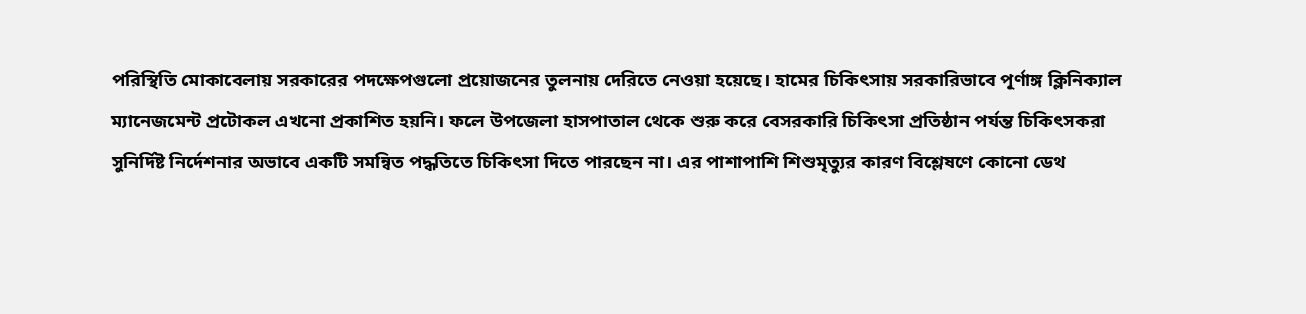পরিস্থিতি মোকাবেলায় সরকারের পদক্ষেপগুলো প্রয়োজনের তুলনায় দেরিতে নেওয়া হয়েছে। হামের চিকিৎসায় সরকারিভাবে পূর্ণাঙ্গ ক্লিনিক্যাল ম্যানেজমেন্ট প্রটোকল এখনো প্রকাশিত হয়নি। ফলে উপজেলা হাসপাতাল থেকে শুরু করে বেসরকারি চিকিৎসা প্রতিষ্ঠান পর্যন্ত চিকিৎসকরা সুনির্দিষ্ট নির্দেশনার অভাবে একটি সমন্বিত পদ্ধতিতে চিকিৎসা দিতে পারছেন না। এর পাশাপাশি শিশুমৃত্যুর কারণ বিশ্লেষণে কোনো ডেথ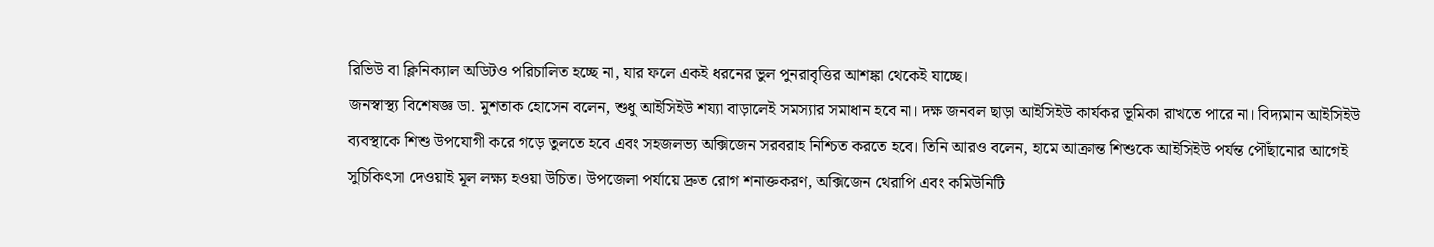রিভিউ বা ক্লিনিক্যাল অডিটও পরিচালিত হচ্ছে না, যার ফলে একই ধরনের ভুল পুনরাবৃত্তির আশঙ্কা থেকেই যাচ্ছে।
জনস্বাস্থ্য বিশেষজ্ঞ ডা. মুশতাক হোসেন বলেন, শুধু আইসিইউ শয্যা বাড়ালেই সমস্যার সমাধান হবে না। দক্ষ জনবল ছাড়া আইসিইউ কার্যকর ভূমিকা রাখতে পারে না। বিদ্যমান আইসিইউ ব্যবস্থাকে শিশু উপযোগী করে গড়ে তুলতে হবে এবং সহজলভ্য অক্সিজেন সরবরাহ নিশ্চিত করতে হবে। তিনি আরও বলেন, হামে আক্রান্ত শিশুকে আইসিইউ পর্যন্ত পৌঁছানোর আগেই সুচিকিৎসা দেওয়াই মূল লক্ষ্য হওয়া উচিত। উপজেলা পর্যায়ে দ্রুত রোগ শনাক্তকরণ, অক্সিজেন থেরাপি এবং কমিউনিটি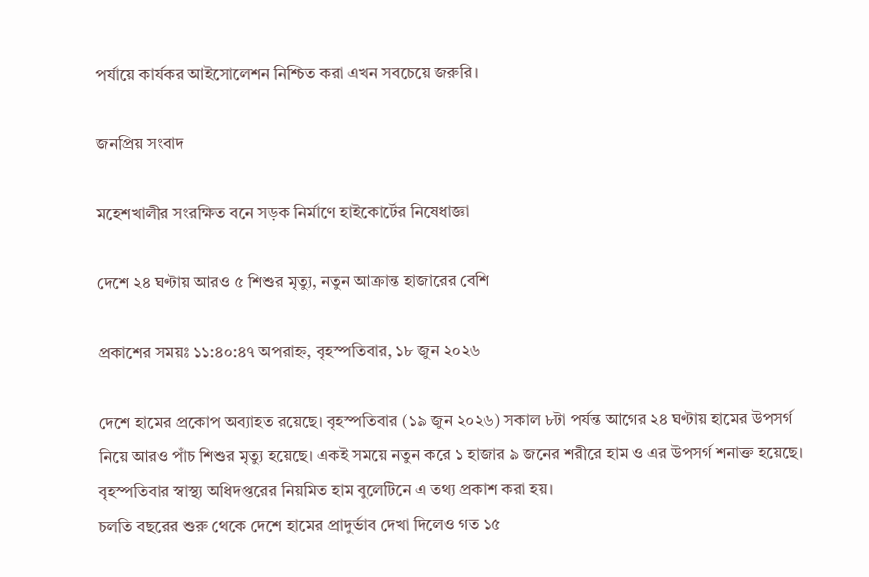পর্যায়ে কার্যকর আইসোলেশন নিশ্চিত করা এখন সবচেয়ে জরুরি।

জনপ্রিয় সংবাদ

মহেশখালীর সংরক্ষিত বনে সড়ক নির্মাণে হাইকোর্টের নিষেধাজ্ঞা

দেশে ২৪ ঘণ্টায় আরও ৫ শিশুর মৃত্যু, নতুন আক্রান্ত হাজারের বেশি

প্রকাশের সময়ঃ ১১:৪০:৪৭ অপরাহ্ন, বৃহস্পতিবার, ১৮ জুন ২০২৬

দেশে হামের প্রকোপ অব্যাহত রয়েছে। বৃহস্পতিবার (১৯ জুন ২০২৬) সকাল ৮টা পর্যন্ত আগের ২৪ ঘণ্টায় হামের উপসর্গ নিয়ে আরও পাঁচ শিশুর মৃত্যু হয়েছে। একই সময়ে নতুন করে ১ হাজার ৯ জনের শরীরে হাম ও এর উপসর্গ শনাক্ত হয়েছে। বৃহস্পতিবার স্বাস্থ্য অধিদপ্তরের নিয়মিত হাম বুলেটিনে এ তথ্য প্রকাশ করা হয়।
চলতি বছরের শুরু থেকে দেশে হামের প্রাদুর্ভাব দেখা দিলেও গত ১৫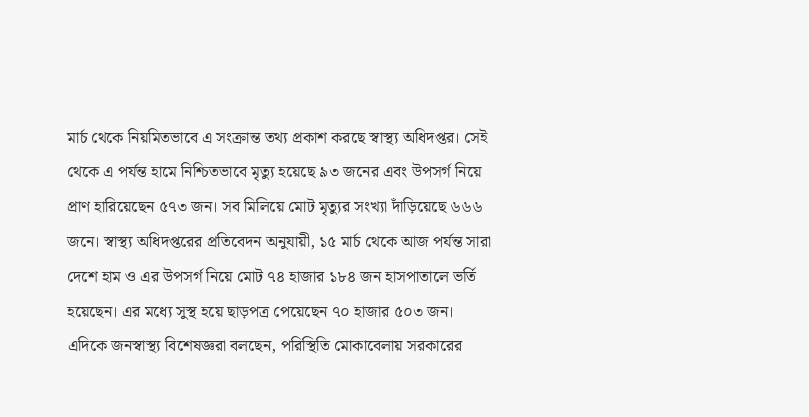মার্চ থেকে নিয়মিতভাবে এ সংক্রান্ত তথ্য প্রকাশ করছে স্বাস্থ্য অধিদপ্তর। সেই থেকে এ পর্যন্ত হামে নিশ্চিতভাবে মৃত্যু হয়েছে ৯৩ জনের এবং উপসর্গ নিয়ে প্রাণ হারিয়েছেন ৫৭৩ জন। সব মিলিয়ে মোট মৃত্যুর সংখ্যা দাঁড়িয়েছে ৬৬৬ জনে। স্বাস্থ্য অধিদপ্তরের প্রতিবেদন অনুযায়ী, ১৫ মার্চ থেকে আজ পর্যন্ত সারা দেশে হাম ও এর উপসর্গ নিয়ে মোট ৭৪ হাজার ১৮৪ জন হাসপাতালে ভর্তি হয়েছেন। এর মধ্যে সুস্থ হয়ে ছাড়পত্র পেয়েছেন ৭০ হাজার ৫০৩ জন।
এদিকে জনস্বাস্থ্য বিশেষজ্ঞরা বলছেন, পরিস্থিতি মোকাবেলায় সরকারের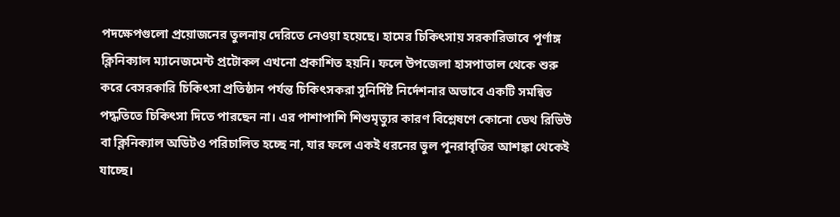পদক্ষেপগুলো প্রয়োজনের তুলনায় দেরিতে নেওয়া হয়েছে। হামের চিকিৎসায় সরকারিভাবে পূর্ণাঙ্গ ক্লিনিক্যাল ম্যানেজমেন্ট প্রটোকল এখনো প্রকাশিত হয়নি। ফলে উপজেলা হাসপাতাল থেকে শুরু করে বেসরকারি চিকিৎসা প্রতিষ্ঠান পর্যন্ত চিকিৎসকরা সুনির্দিষ্ট নির্দেশনার অভাবে একটি সমন্বিত পদ্ধতিতে চিকিৎসা দিতে পারছেন না। এর পাশাপাশি শিশুমৃত্যুর কারণ বিশ্লেষণে কোনো ডেথ রিভিউ বা ক্লিনিক্যাল অডিটও পরিচালিত হচ্ছে না, যার ফলে একই ধরনের ভুল পুনরাবৃত্তির আশঙ্কা থেকেই যাচ্ছে।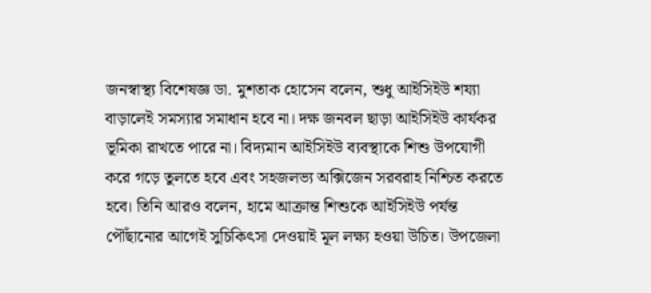জনস্বাস্থ্য বিশেষজ্ঞ ডা. মুশতাক হোসেন বলেন, শুধু আইসিইউ শয্যা বাড়ালেই সমস্যার সমাধান হবে না। দক্ষ জনবল ছাড়া আইসিইউ কার্যকর ভূমিকা রাখতে পারে না। বিদ্যমান আইসিইউ ব্যবস্থাকে শিশু উপযোগী করে গড়ে তুলতে হবে এবং সহজলভ্য অক্সিজেন সরবরাহ নিশ্চিত করতে হবে। তিনি আরও বলেন, হামে আক্রান্ত শিশুকে আইসিইউ পর্যন্ত পৌঁছানোর আগেই সুচিকিৎসা দেওয়াই মূল লক্ষ্য হওয়া উচিত। উপজেলা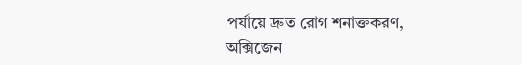পর্যায়ে দ্রুত রোগ শনাক্তকরণ, অক্সিজেন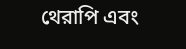থেরাপি এবং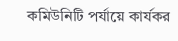কমিউনিটি পর্যায়ে কার্যকর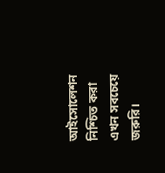আইসোলেশন নিশ্চিত করা এখন সবচেয়ে জরুরি।